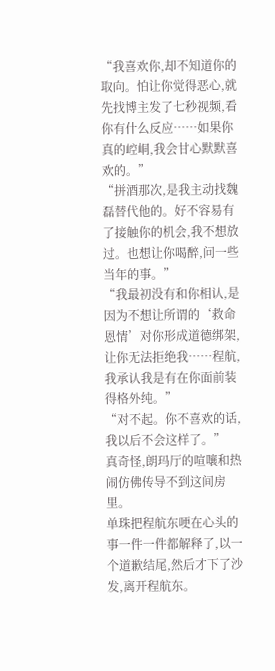“我喜欢你,却不知道你的取向。怕让你觉得恶心,就先找博主发了七秒视频,看你有什么反应……如果你真的崆峒,我会甘心默默喜欢的。”
“拼酒那次,是我主动找魏磊替代他的。好不容易有了接触你的机会,我不想放过。也想让你喝醉,问一些当年的事。”
“我最初没有和你相认,是因为不想让所谓的‘救命恩情’对你形成道德绑架,让你无法拒绝我……程航,我承认我是有在你面前装得格外纯。”
“对不起。你不喜欢的话,我以后不会这样了。”
真奇怪,朗玛厅的喧嚷和热闹仿佛传导不到这间房里。
单珠把程航东哽在心头的事一件一件都解释了,以一个道歉结尾,然后才下了沙发,离开程航东。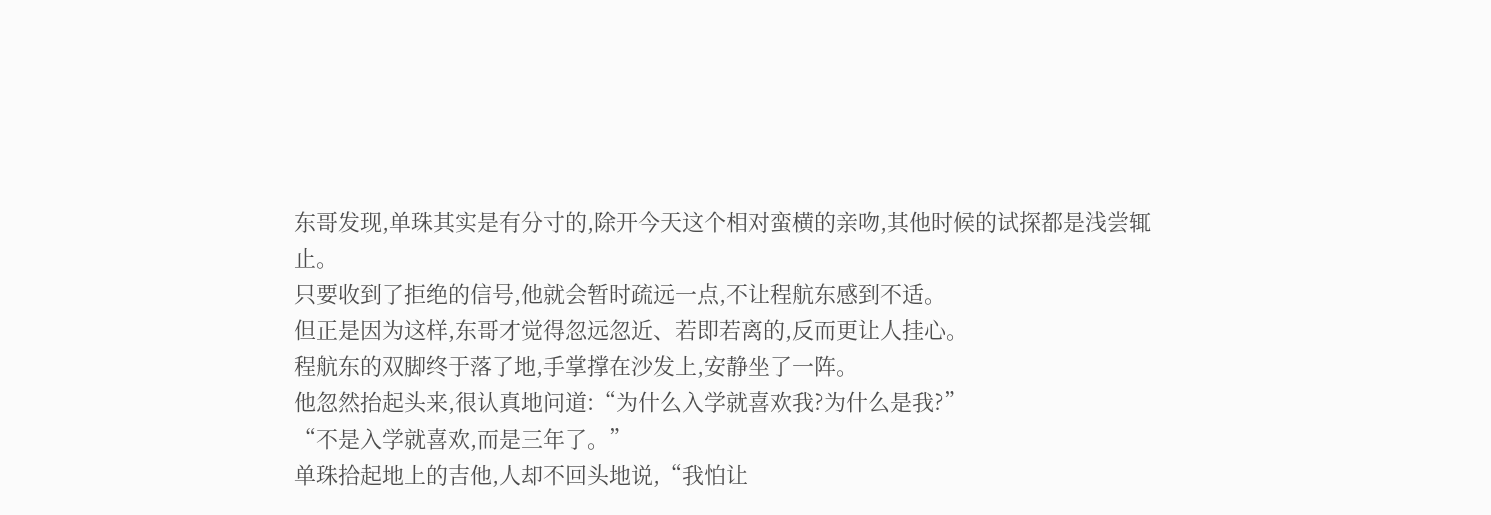东哥发现,单珠其实是有分寸的,除开今天这个相对蛮横的亲吻,其他时候的试探都是浅尝辄止。
只要收到了拒绝的信号,他就会暂时疏远一点,不让程航东感到不适。
但正是因为这样,东哥才觉得忽远忽近、若即若离的,反而更让人挂心。
程航东的双脚终于落了地,手掌撑在沙发上,安静坐了一阵。
他忽然抬起头来,很认真地问道:“为什么入学就喜欢我?为什么是我?”
“不是入学就喜欢,而是三年了。”
单珠拾起地上的吉他,人却不回头地说,“我怕让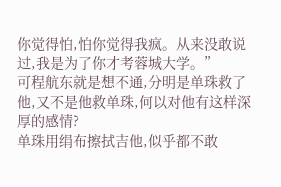你觉得怕,怕你觉得我疯。从来没敢说过,我是为了你才考蓉城大学。”
可程航东就是想不通,分明是单珠救了他,又不是他救单珠,何以对他有这样深厚的感情?
单珠用绢布擦拭吉他,似乎都不敢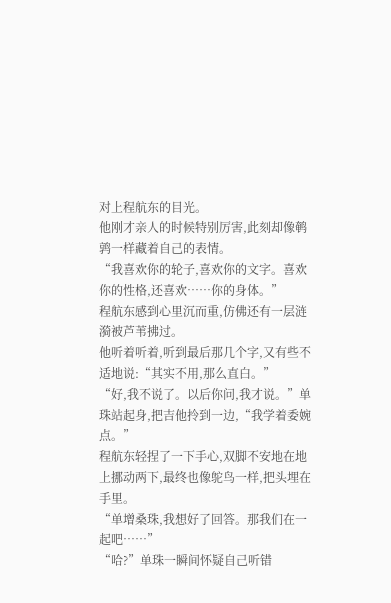对上程航东的目光。
他刚才亲人的时候特别厉害,此刻却像鹌鹑一样藏着自己的表情。
“我喜欢你的轮子,喜欢你的文字。喜欢你的性格,还喜欢……你的身体。”
程航东感到心里沉而重,仿佛还有一层涟漪被芦苇拂过。
他听着听着,听到最后那几个字,又有些不适地说:“其实不用,那么直白。”
“好,我不说了。以后你问,我才说。”单珠站起身,把吉他拎到一边,“我学着委婉点。”
程航东轻捏了一下手心,双脚不安地在地上挪动两下,最终也像鸵鸟一样,把头埋在手里。
“单增桑珠,我想好了回答。那我们在一起吧……”
“哈?”单珠一瞬间怀疑自己听错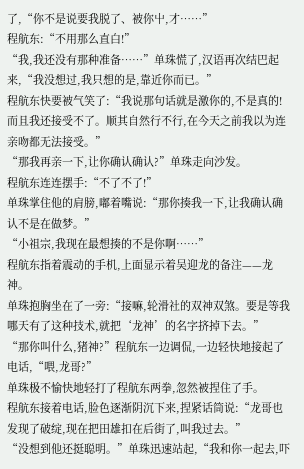了,“你不是说要我脱了、被你屮,才……”
程航东:“不用那么直白!”
“我,我还没有那种准备……”单珠慌了,汉语再次结巴起来,“我没想过,我只想的是,靠近你而已。”
程航东快要被气笑了:“我说那句话就是激你的,不是真的!而且我还接受不了。顺其自然行不行,在今天之前我以为连亲吻都无法接受。”
“那我再亲一下,让你确认确认?”单珠走向沙发。
程航东连连摆手:“不了不了!”
单珠掌住他的肩膀,嘟着嘴说:“那你揍我一下,让我确认确认不是在做梦。”
“小祖宗,我现在最想揍的不是你啊……”
程航东指着震动的手机,上面显示着吴迎龙的备注——龙神。
单珠抱胸坐在了一旁:“接嘛,轮滑社的双神双煞。要是等我哪天有了这种技术,就把‘龙神’的名字挤掉下去。”
“那你叫什么,猪神?”程航东一边调侃,一边轻快地接起了电话,“喂,龙哥?”
单珠极不愉快地轻打了程航东两拳,忽然被捏住了手。
程航东接着电话,脸色逐渐阴沉下来,捏紧话筒说:“龙哥也发现了破绽,现在把田雄扣在后街了,叫我过去。”
“没想到他还挺聪明。”单珠迅速站起,“我和你一起去,吓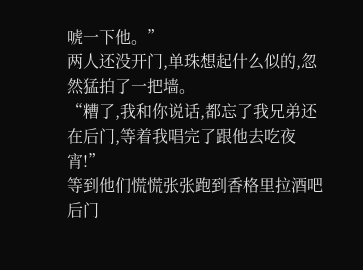唬一下他。”
两人还没开门,单珠想起什么似的,忽然猛拍了一把墙。
“糟了,我和你说话,都忘了我兄弟还在后门,等着我唱完了跟他去吃夜宵!”
等到他们慌慌张张跑到香格里拉酒吧后门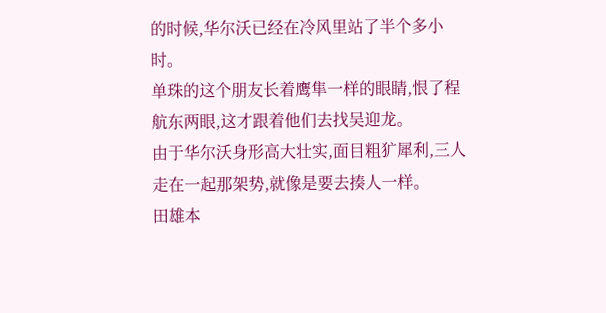的时候,华尔沃已经在冷风里站了半个多小时。
单珠的这个朋友长着鹰隼一样的眼睛,恨了程航东两眼,这才跟着他们去找吴迎龙。
由于华尔沃身形高大壮实,面目粗犷犀利,三人走在一起那架势,就像是要去揍人一样。
田雄本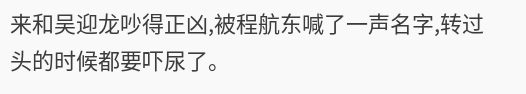来和吴迎龙吵得正凶,被程航东喊了一声名字,转过头的时候都要吓尿了。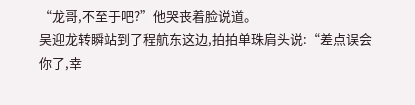“龙哥,不至于吧?”他哭丧着脸说道。
吴迎龙转瞬站到了程航东这边,拍拍单珠肩头说:“差点误会你了,幸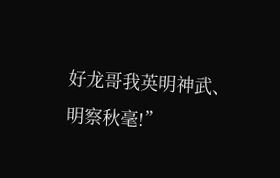好龙哥我英明神武、明察秋毫!”